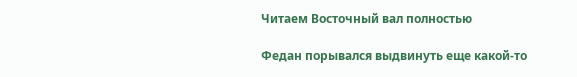Читаем Восточный вал полностью

Федан порывался выдвинуть еще какой-то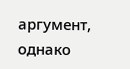аргумент, однако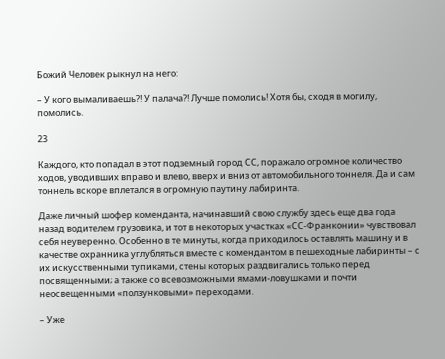Божий Человек рыкнул на него:

– У кого вымаливаешь?! У палача?! Лучше помолись! Хотя бы, сходя в могилу, помолись.

23

Каждого, кто попадал в этот подземный город СС, поражало огромное количество ходов, уводивших вправо и влево, вверх и вниз от автомобильного тоннеля. Да и сам тоннель вскоре вплетался в огромную паутину лабиринта.

Даже личный шофер коменданта, начинавший свою службу здесь еще два года назад водителем грузовика, и тот в некоторых участках «СС-Франконии» чувствовал себя неуверенно. Особенно в те минуты, когда приходилось оставлять машину и в качестве охранника углубляться вместе с комендантом в пешеходные лабиринты – с их искусственными тупиками, стены которых раздвигались только перед посвященными; а также со всевозможными ямами-ловушками и почти неосвещенными «ползунковыми» переходами.

– Уже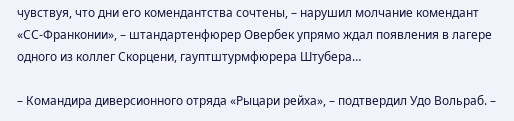чувствуя, что дни его комендантства сочтены, – нарушил молчание комендант «СС-Франконии», – штандартенфюрер Овербек упрямо ждал появления в лагере одного из коллег Скорцени, гауптштурмфюрера Штубера…

– Командира диверсионного отряда «Рыцари рейха», – подтвердил Удо Вольраб. –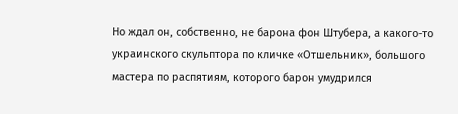Но ждал он, собственно, не барона фон Штубера, а какого-то украинского скульптора по кличке «Отшельник», большого мастера по распятиям, которого барон умудрился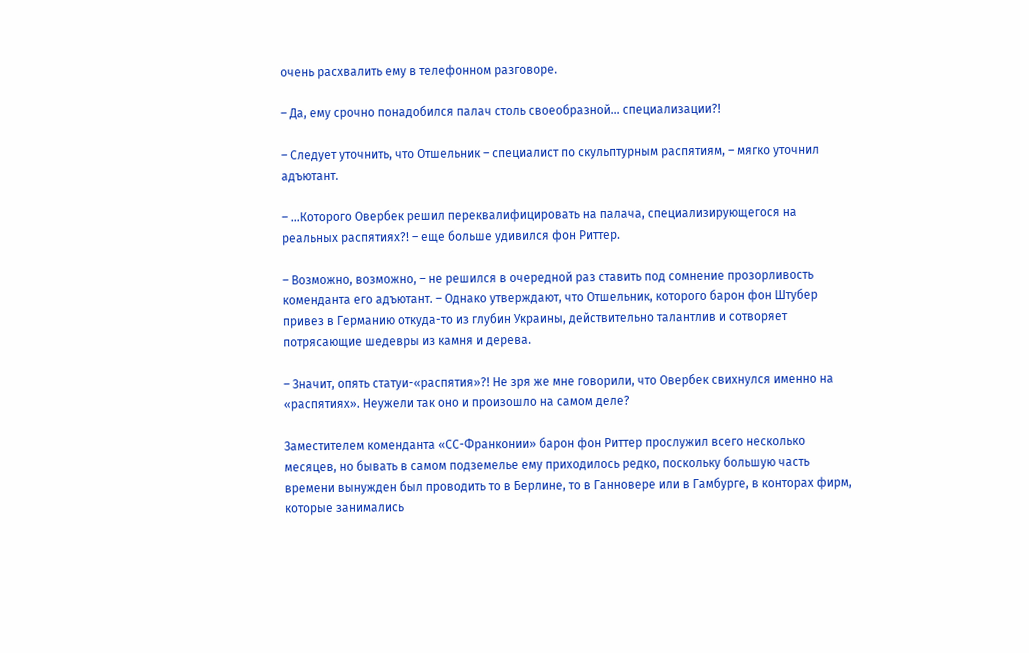очень расхвалить ему в телефонном разговоре.

– Да, ему срочно понадобился палач столь своеобразной… специализации?!

– Следует уточнить, что Отшельник – специалист по скульптурным распятиям, – мягко уточнил адъютант.

– …Которого Овербек решил переквалифицировать на палача, специализирующегося на реальных распятиях?! – еще больше удивился фон Риттер.

– Возможно, возможно, – не решился в очередной раз ставить под сомнение прозорливость коменданта его адъютант. – Однако утверждают, что Отшельник, которого барон фон Штубер привез в Германию откуда-то из глубин Украины, действительно талантлив и сотворяет потрясающие шедевры из камня и дерева.

– Значит, опять статуи-«распятия»?! Не зря же мне говорили, что Овербек свихнулся именно на «распятиях». Неужели так оно и произошло на самом деле?

Заместителем коменданта «СС-Франконии» барон фон Риттер прослужил всего несколько месяцев, но бывать в самом подземелье ему приходилось редко, поскольку большую часть времени вынужден был проводить то в Берлине, то в Ганновере или в Гамбурге, в конторах фирм, которые занимались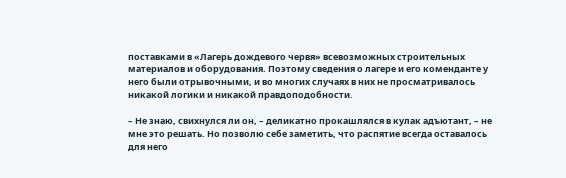поставками в «Лагерь дождевого червя» всевозможных строительных материалов и оборудования. Поэтому сведения о лагере и его коменданте у него были отрывочными, и во многих случаях в них не просматривалось никакой логики и никакой правдоподобности.

– Не знаю, свихнулся ли он, – деликатно прокашлялся в кулак адъютант, – не мне это решать. Но позволю себе заметить, что распятие всегда оставалось для него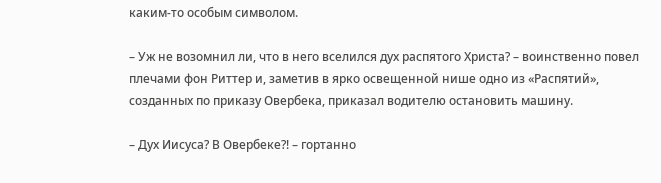каким-то особым символом.

– Уж не возомнил ли, что в него вселился дух распятого Христа? – воинственно повел плечами фон Риттер и, заметив в ярко освещенной нише одно из «Распятий», созданных по приказу Овербека, приказал водителю остановить машину.

– Дух Иисуса? В Овербеке?! – гортанно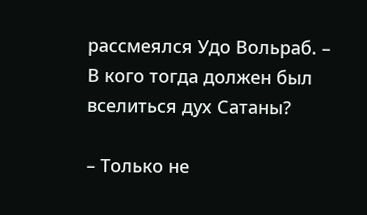рассмеялся Удо Вольраб. – В кого тогда должен был вселиться дух Сатаны?

– Только не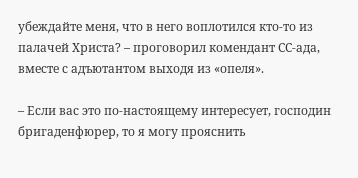убеждайте меня, что в него воплотился кто-то из палачей Христа? – проговорил комендант СС-ада, вместе с адъютантом выходя из «опеля».

– Если вас это по-настоящему интересует, господин бригаденфюрер, то я могу прояснить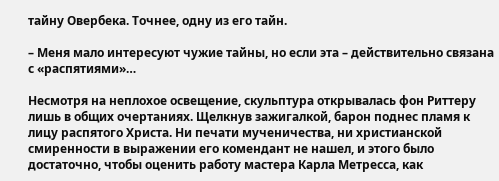тайну Овербека. Точнее, одну из его тайн.

– Меня мало интересуют чужие тайны, но если эта – действительно связана с «распятиями»…

Несмотря на неплохое освещение, скульптура открывалась фон Риттеру лишь в общих очертаниях. Щелкнув зажигалкой, барон поднес пламя к лицу распятого Христа. Ни печати мученичества, ни христианской смиренности в выражении его комендант не нашел, и этого было достаточно, чтобы оценить работу мастера Карла Метресса, как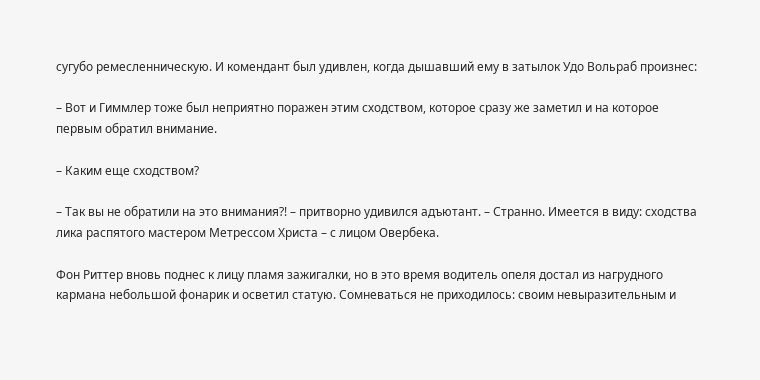сугубо ремесленническую. И комендант был удивлен, когда дышавший ему в затылок Удо Вольраб произнес:

– Вот и Гиммлер тоже был неприятно поражен этим сходством, которое сразу же заметил и на которое первым обратил внимание.

– Каким еще сходством?

– Так вы не обратили на это внимания?! – притворно удивился адъютант. – Странно. Имеется в виду: сходства лика распятого мастером Метрессом Христа – с лицом Овербека.

Фон Риттер вновь поднес к лицу пламя зажигалки, но в это время водитель опеля достал из нагрудного кармана небольшой фонарик и осветил статую. Сомневаться не приходилось: своим невыразительным и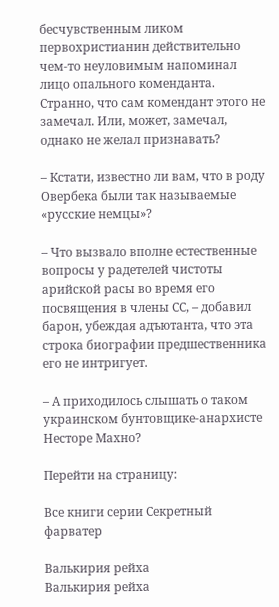бесчувственным ликом первохристианин действительно чем-то неуловимым напоминал лицо опального коменданта. Странно, что сам комендант этого не замечал. Или, может, замечал, однако не желал признавать?

– Кстати, известно ли вам, что в роду Овербека были так называемые «русские немцы»?

– Что вызвало вполне естественные вопросы у радетелей чистоты арийской расы во время его посвящения в члены СС, – добавил барон, убеждая адъютанта, что эта строка биографии предшественника его не интригует.

– А приходилось слышать о таком украинском бунтовщике-анархисте Несторе Махно?

Перейти на страницу:

Все книги серии Секретный фарватер

Валькирия рейха
Валькирия рейха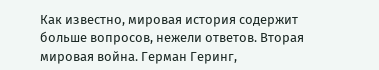Как известно, мировая история содержит больше вопросов, нежели ответов. Вторая мировая война. Герман Геринг,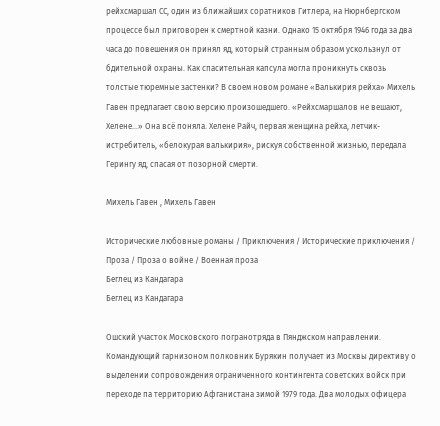рейхсмаршал СС, один из ближайших соратников Гитлера, на Нюрнбергском процессе был приговорен к смертной казни. Однако 15 октября 1946 года за два часа до повешения он принял яд, который странным образом ускользнул от бдительной охраны. Как спасительная капсула могла проникнуть сквозь толстые тюремные застенки? В своем новом романе «Валькирия рейха» Михель Гавен предлагает свою версию произошедшего. «Рейхсмаршалов не вешают, Хелене…» Она всё поняла. Хелене Райч, первая женщина рейха, летчик-истребитель, «белокурая валькирия», рискуя собственной жизнью, передала Герингу яд, спасая от позорной смерти.

Михель Гавен , Михель Гавен

Исторические любовные романы / Приключения / Исторические приключения / Проза / Проза о войне / Военная проза
Беглец из Кандагара
Беглец из Кандагара

Ошский участок Московского погранотряда в Пянджском направлении. Командующий гарнизоном полковник Бурякин получает из Москвы директиву о выделении сопровождения ограниченного контингента советских войск при переходе па территорию Афганистана зимой 1979 года. Два молодых офицера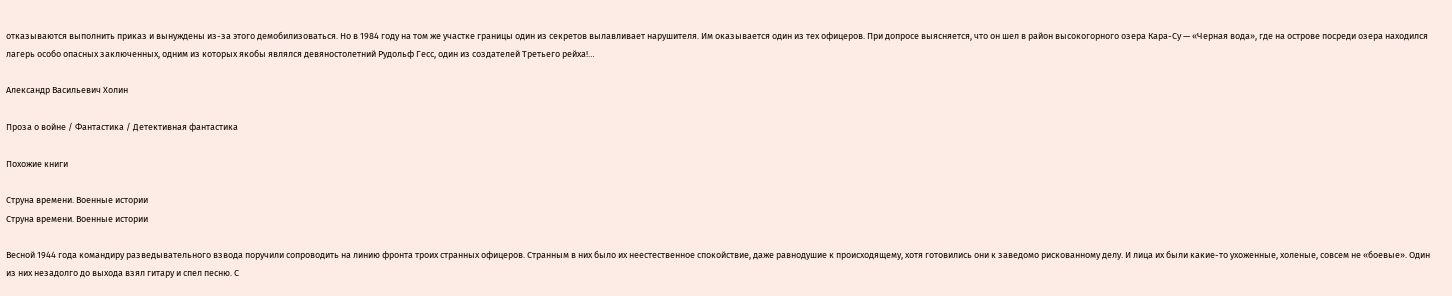отказываются выполнить приказ и вынуждены из-за этого демобилизоваться. Но в 1984 году на том же участке границы один из секретов вылавливает нарушителя. Им оказывается один из тех офицеров. При допросе выясняется, что он шел в район высокогорного озера Кара-Су — «Черная вода», где на острове посреди озера находился лагерь особо опасных заключенных, одним из которых якобы являлся девяностолетний Рудольф Гесс, один из создателей Третьего рейха!…

Александр Васильевич Холин

Проза о войне / Фантастика / Детективная фантастика

Похожие книги

Струна времени. Военные истории
Струна времени. Военные истории

Весной 1944 года командиру разведывательного взвода поручили сопроводить на линию фронта троих странных офицеров. Странным в них было их неестественное спокойствие, даже равнодушие к происходящему, хотя готовились они к заведомо рискованному делу. И лица их были какие-то ухоженные, холеные, совсем не «боевые». Один из них незадолго до выхода взял гитару и спел песню. С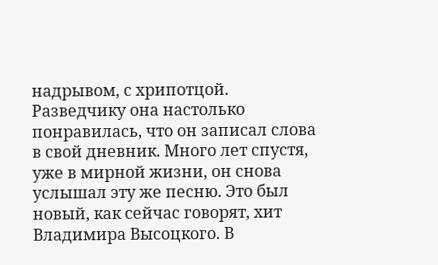надрывом, с хрипотцой. Разведчику она настолько понравилась, что он записал слова в свой дневник. Много лет спустя, уже в мирной жизни, он снова услышал эту же песню. Это был новый, как сейчас говорят, хит Владимира Высоцкого. В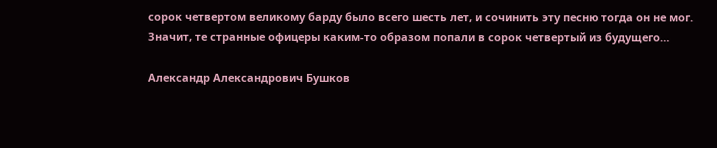сорок четвертом великому барду было всего шесть лет, и сочинить эту песню тогда он не мог. Значит, те странные офицеры каким-то образом попали в сорок четвертый из будущего…

Александр Александрович Бушков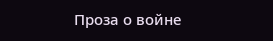Проза о войне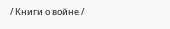/ Книги о войне /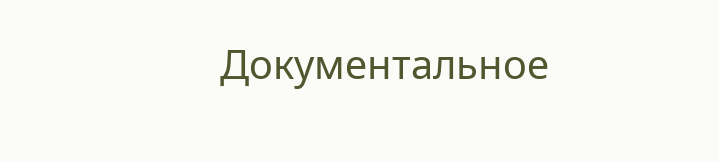Документальное